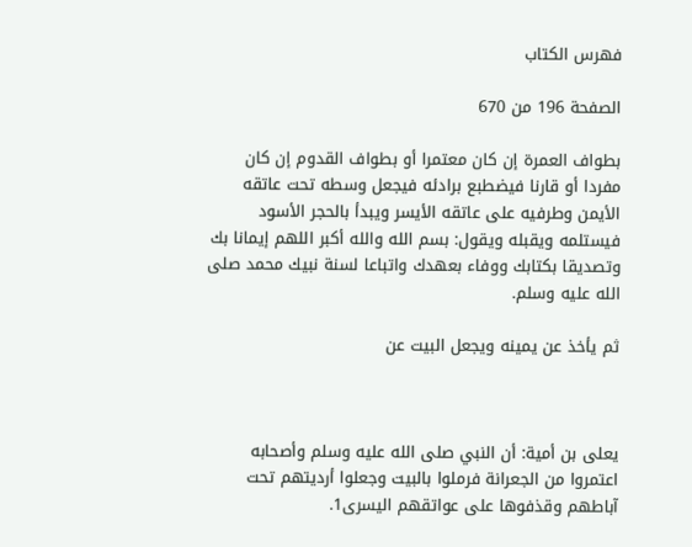فهرس الكتاب

الصفحة 196 من 670

بطواف العمرة إن كان معتمرا أو بطواف القدوم إن كان مفردا أو قارنا فيضطبع برادئه فيجعل وسطه تحت عاتقه الأيمن وطرفيه على عاتقه الأيسر ويبدأ بالحجر الأسود فيستلمه ويقبله ويقول: بسم الله والله أكبر اللهم إيمانا بك وتصديقا بكتابك ووفاء بعهدك واتباعا لسنة نبيك محمد صلى الله عليه وسلم.

ثم يأخذ عن يمينه ويجعل البيت عن



يعلى بن أمية: أن النبي صلى الله عليه وسلم وأصحابه اعتمروا من الجعرانة فرملوا بالبيت وجعلوا أرديتهم تحت آباطهم وقذفوها على عواتقهم اليسرى1.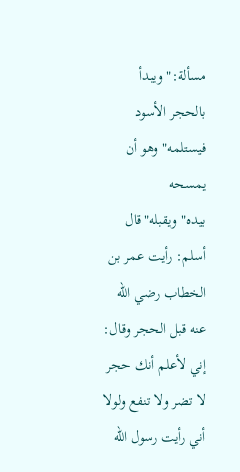مسألة:"ويبدأ بالحجر الأسود فيستلمه"وهو أن يمسحه بيده"ويقبله"قال أسلم: رأيت عمر بن الخطاب رضي الله عنه قبل الحجر وقال: إني لأعلم أنك حجر لا تضر ولا تنفع ولولا أني رأيت رسول الله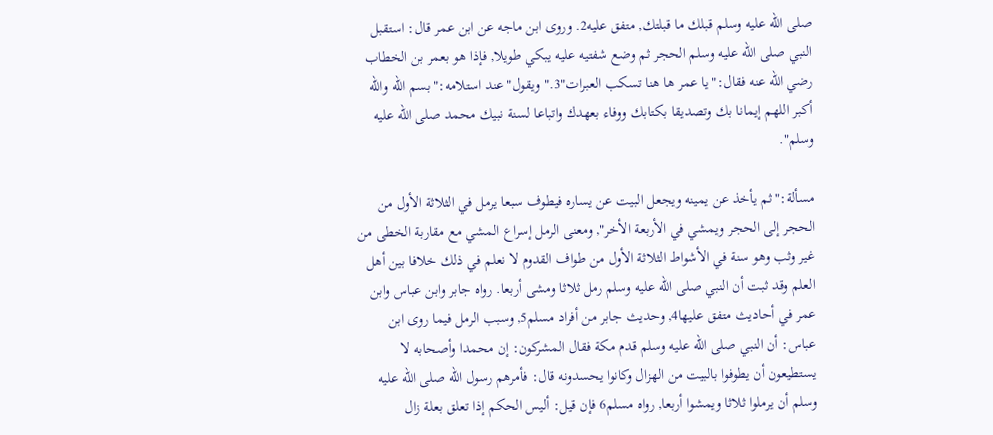صلى الله عليه وسلم قبلك ما قبلتك, متفق عليه2. وروى ابن ماجه عن ابن عمر قال: استقبل النبي صلى الله عليه وسلم الحجر ثم وضع شفتيه عليه يبكي طويلا, فإذا هو بعمر بن الخطاب رضي الله عنه فقال:"يا عمر ها هنا تسكب العبرات"3."ويقول"عند استلامه:"بسم الله والله أكبر اللهم إيمانا بك وتصديقا بكتابك ووفاء بعهدك واتباعا لسنة نبيك محمد صلى الله عليه وسلم".

مسألة:"ثم يأخذ عن يمينه ويجعل البيت عن يساره فيطوف سبعا يرمل في الثلاثة الأول من الحجر إلى الحجر ويمشي في الأربعة الأخر", ومعنى الرمل إسراع المشي مع مقاربة الخطى من غير وثب وهو سنة في الأشواط الثلاثة الأول من طواف القدوم لا نعلم في ذلك خلافا بين أهل العلم وقد ثبت أن النبي صلى الله عليه وسلم رمل ثلاثا ومشى أربعا. رواه جابر وابن عباس وابن عمر في أحاديث متفق عليها4, وحديث جابر من أفراد مسلم5, وسبب الرمل فيما روى ابن عباس: أن النبي صلى الله عليه وسلم قدم مكة فقال المشركون: إن محمدا وأصحابه لا يستطيعون أن يطوفوا بالبيت من الهزال وكانوا يحسدونه قال: فأمرهم رسول الله صلى الله عليه وسلم أن يرملوا ثلاثا ويمشوا أربعا, رواه مسلم6 فإن قيل: أليس الحكم إذا تعلق بعلة زال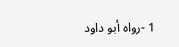1 -رواه أبو داود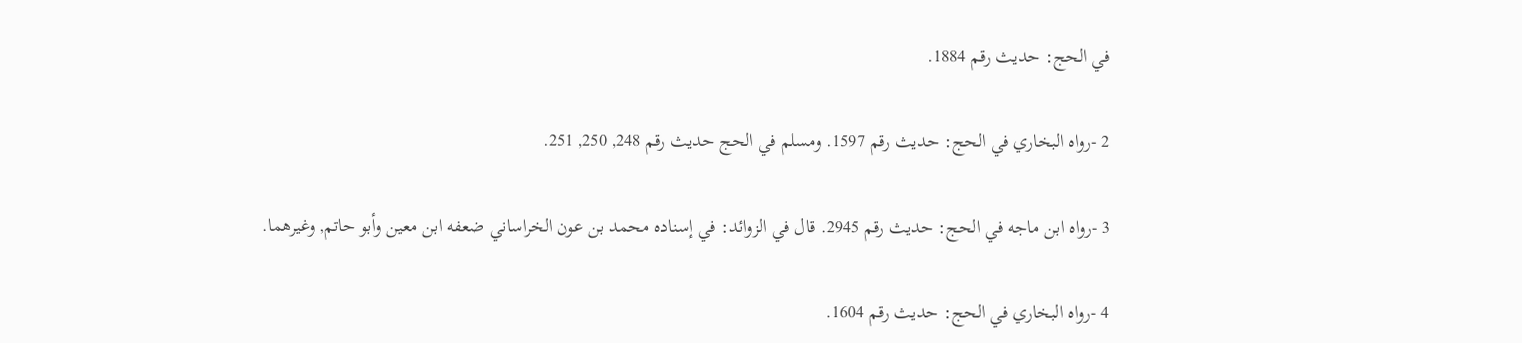في الحج: حديث رقم 1884.

2 -رواه البخاري في الحج: حديث رقم 1597. ومسلم في الحج حديث رقم 248, 250, 251.

3 -رواه ابن ماجه في الحج: حديث رقم 2945. قال في الزوائد: في إسناده محمد بن عون الخراساني ضعفه ابن معين وأبو حاتم, وغيرهما.

4 -رواه البخاري في الحج: حديث رقم 1604.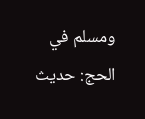ومسلم في الحج: حديث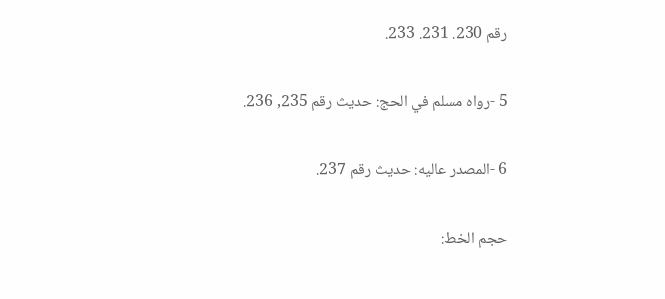رقم 230. 231. 233.

5 -رواه مسلم في الحج: حديث رقم 235, 236.

6 -المصدر عاليه: حديث رقم 237.

حجم الخط: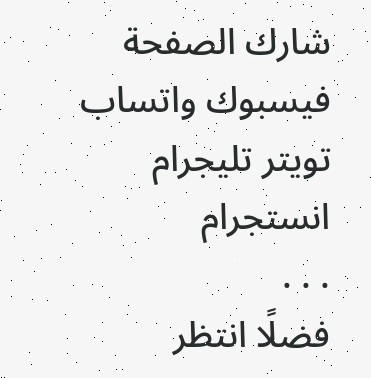شارك الصفحة
فيسبوك واتساب تويتر تليجرام انستجرام
. . .
فضلًا انتظر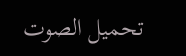تحميل الصوت